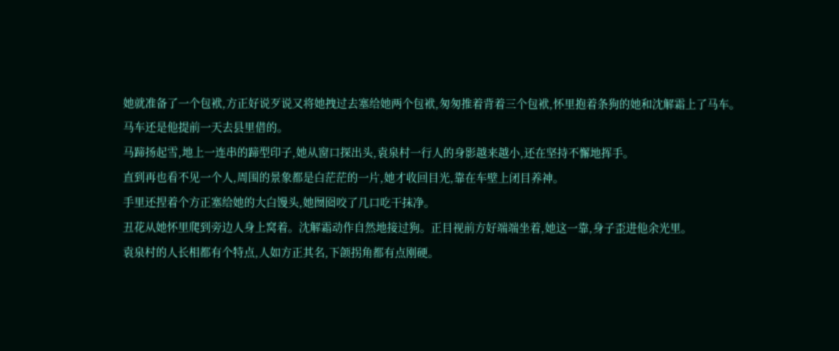她就准备了一个包袱,方正好说歹说又将她拽过去塞给她两个包袱,匆匆推着背着三个包袱,怀里抱着条狗的她和沈解霜上了马车。
马车还是他提前一天去县里借的。
马蹄扬起雪,地上一连串的蹄型印子,她从窗口探出头,袁泉村一行人的身影越来越小,还在坚持不懈地挥手。
直到再也看不见一个人,周围的景象都是白茫茫的一片,她才收回目光,靠在车壁上闭目养神。
手里还捏着个方正塞给她的大白馒头,她囫囵咬了几口吃干抹净。
丑花从她怀里爬到旁边人身上窝着。沈解霜动作自然地接过狗。正目视前方好端端坐着,她这一靠,身子歪进他余光里。
袁泉村的人长相都有个特点,人如方正其名,下颌拐角都有点刚硬。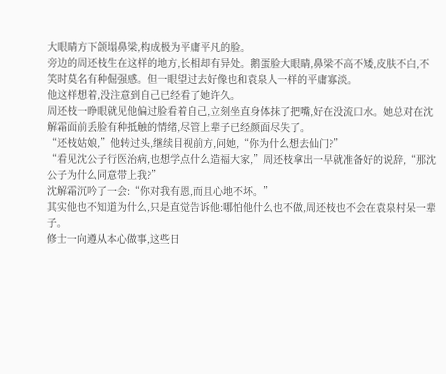大眼睛方下颌塌鼻梁,构成极为平庸平凡的脸。
旁边的周还枝生在这样的地方,长相却有异处。鹅蛋脸大眼睛,鼻梁不高不矮,皮肤不白,不笑时莫名有种倔强感。但一眼望过去好像也和袁泉人一样的平庸寡淡。
他这样想着,没注意到自己已经看了她许久。
周还枝一睁眼就见他偏过脸看着自己,立刻坐直身体抹了把嘴,好在没流口水。她总对在沈解霜面前丢脸有种抵触的情绪,尽管上辈子已经颜面尽失了。
“还枝姑娘,”他转过头,继续目视前方,问她,“你为什么想去仙门?”
“看见沈公子行医治病,也想学点什么造福大家,”周还枝拿出一早就准备好的说辞,“那沈公子为什么同意带上我?”
沈解霜沉吟了一会:“你对我有恩,而且心地不坏。”
其实他也不知道为什么,只是直觉告诉他:哪怕他什么也不做,周还枝也不会在袁泉村呆一辈子。
修士一向遵从本心做事,这些日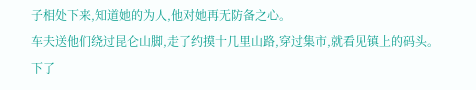子相处下来,知道她的为人,他对她再无防备之心。
车夫送他们绕过昆仑山脚,走了约摸十几里山路,穿过集市,就看见镇上的码头。
下了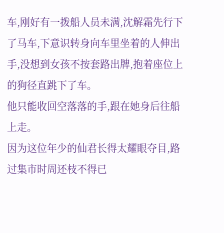车,刚好有一拨船人员未满,沈解霜先行下了马车,下意识转身向车里坐着的人伸出手,没想到女孩不按套路出牌,抱着座位上的狗径直跳下了车。
他只能收回空落落的手,跟在她身后往船上走。
因为这位年少的仙君长得太耀眼夺目,路过集市时周还枝不得已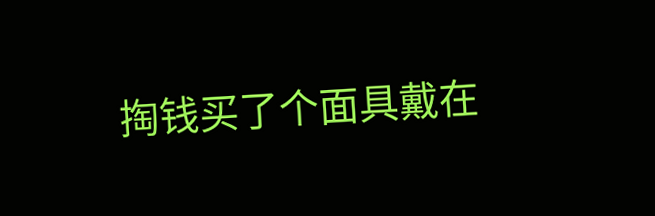掏钱买了个面具戴在